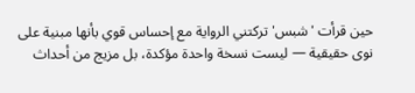حين قرأت 'شبس' تركتني الرواية مع إحساس قوي بأنها مبنية على نوى حقيقية — ليست نسخة واحدة مؤكدة، بل مزيج من أحداث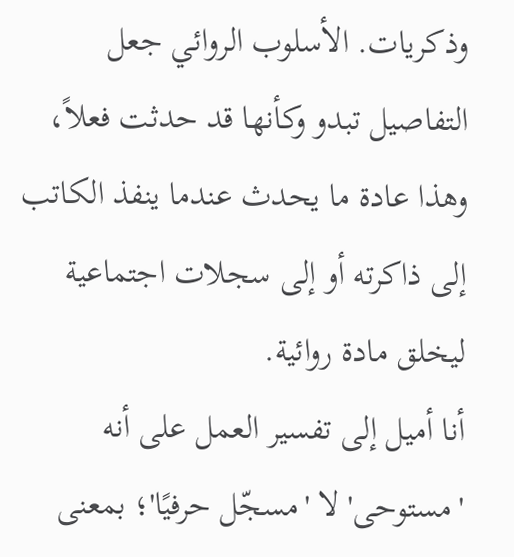وذكريات. الأسلوب الروائي جعل التفاصيل تبدو وكأنها قد حدثت فعلاً، وهذا عادة ما يحدث عندما ينفذ الكاتب إلى ذاكرته أو إلى سجلات اجتماعية ليخلق مادة روائية.
أنا أميل إلى تفسير العمل على أنه 'مستوحى' لا 'مسجّل حرفيًا'؛ بمعنى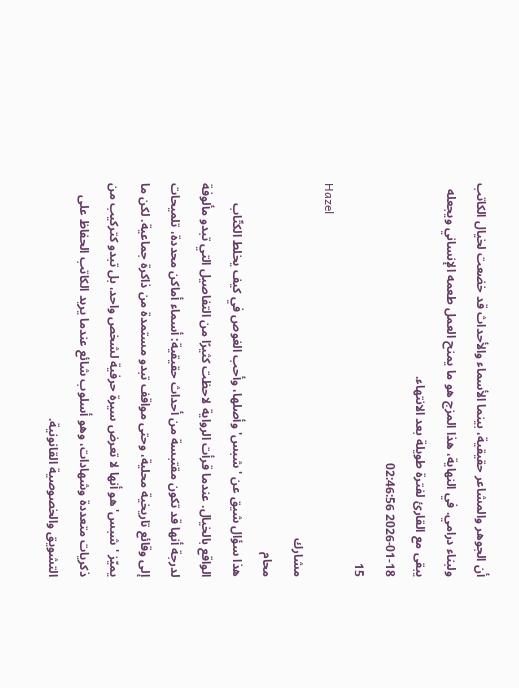أن الجوهر والمشاعر حقيقية، بينما الأسماء والأحداث قد خضعت لخيال الكاتب ولبناء درامي. في النهاية، هذا المزج هو ما يمنح العمل طعمه الإنساني ويجعله يبقى مع القارئ لفترة طويلة بعد الانتهاء.
2026-01-18 02:46:56
15
Hazel
مشارك
محام
هذا سؤال شيق عن 'شبس' وأصلها، وأحب الغوص في كيف يخلط الكتّاب الواقع بالخيال. عندما قرأت الرواية لاحظت كثيرًا من التفاصيل التي تبدو مألوفة لدرجة أنها قد تكون مقتبسة من أحداث حقيقية: أسماء أماكن محددة، تلميحات إلى وقائع تاريخية محلية، وحتى مواقف تبدو مستمدة من ذاكرة جماعية. لكن ما يميّز 'شبس' هو أنها لا تعرض سيرة حرفية لشخص واحد، بل تبدو كتركيب من ذكريات متعددة وشهادات، وهو أسلوب شائع عندما يريد الكاتب الحفاظ على التشويق والخصوصية القانونية.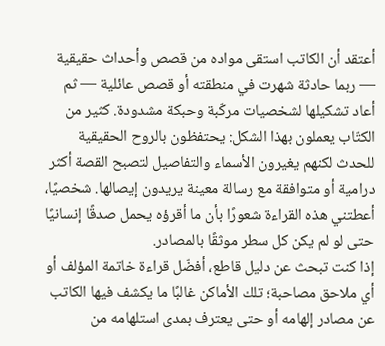أعتقد أن الكاتب استقى مواده من قصص وأحداث حقيقية — ربما حادثة شهرت في منطقته أو قصص عائلية — ثم أعاد تشكيلها لشخصيات مركّبة وحبكة مشدودة. كثير من الكتّاب يعملون بهذا الشكل: يحتفظون بالروح الحقيقية للحدث لكنهم يغيرون الأسماء والتفاصيل لتصبح القصة أكثر درامية أو متوافقة مع رسالة معينة يريدون إيصالها. شخصيًا، أعطتني هذه القراءة شعورًا بأن ما أقرؤه يحمل صدقًا إنسانيًا حتى لو لم يكن كل سطر موثقًا بالمصادر.
إذا كنت تبحث عن دليل قاطع، أفضّل قراءة خاتمة المؤلف أو أي ملاحق مصاحبة؛ تلك الأماكن غالبًا ما يكشف فيها الكاتب عن مصادر إلهامه أو حتى يعترف بمدى استلهامه من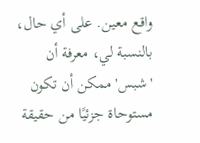واقع معين. على أي حال، بالنسبة لي، معرفة أن 'شبس' ممكن أن تكون مستوحاة جزئيًا من حقيقة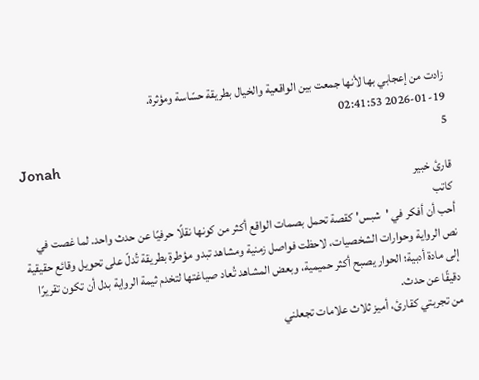زادت من إعجابي بها لأنها جمعت بين الواقعية والخيال بطريقة حسّاسة ومؤثرة.
2026-01-19 02:41:53
5
Jonah
قارئ خبير
كاتب
أحب أن أفكر في 'شبس' كقصة تحمل بصمات الواقع أكثر من كونها نقلًا حرفيًا عن حدث واحد. لما غصت في نص الرواية وحوارات الشخصيات، لاحظت فواصل زمنية ومشاهد تبدو مؤطرة بطريقة تُدلّ على تحويل وقائع حقيقية إلى مادة أدبية؛ الحوار يصبح أكثر حميمية، وبعض المشاهد تُعاد صياغتها لتخدم ثيمة الرواية بدل أن تكون تقريرًا دقيقًا عن حدث.
من تجربتي كقارئ، أميز ثلاث علامات تجعلني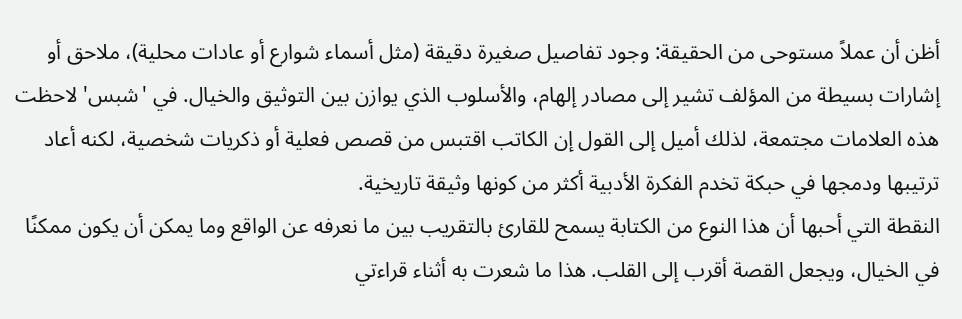أظن أن عملاً مستوحى من الحقيقة: وجود تفاصيل صغيرة دقيقة (مثل أسماء شوارع أو عادات محلية)، ملاحق أو إشارات بسيطة من المؤلف تشير إلى مصادر إلهام، والأسلوب الذي يوازن بين التوثيق والخيال. في 'شبس' لاحظت هذه العلامات مجتمعة، لذلك أميل إلى القول إن الكاتب اقتبس من قصص فعلية أو ذكريات شخصية، لكنه أعاد ترتيبها ودمجها في حبكة تخدم الفكرة الأدبية أكثر من كونها وثيقة تاريخية.
النقطة التي أحبها أن هذا النوع من الكتابة يسمح للقارئ بالتقريب بين ما نعرفه عن الواقع وما يمكن أن يكون ممكنًا في الخيال، ويجعل القصة أقرب إلى القلب. هذا ما شعرت به أثناء قراءتي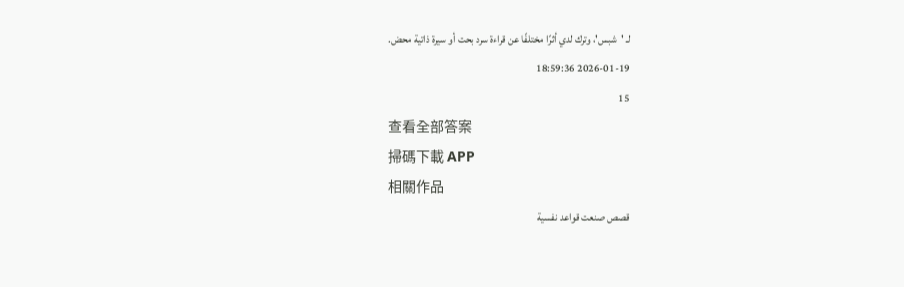لـ 'شبس'، وترك لدي أثرًا مختلفًا عن قراءة سرد بحت أو سيرة ذاتية محض.
2026-01-19 18:59:36
15
查看全部答案
掃碼下載 APP
相關作品
قصص صنعت قواعد نفسية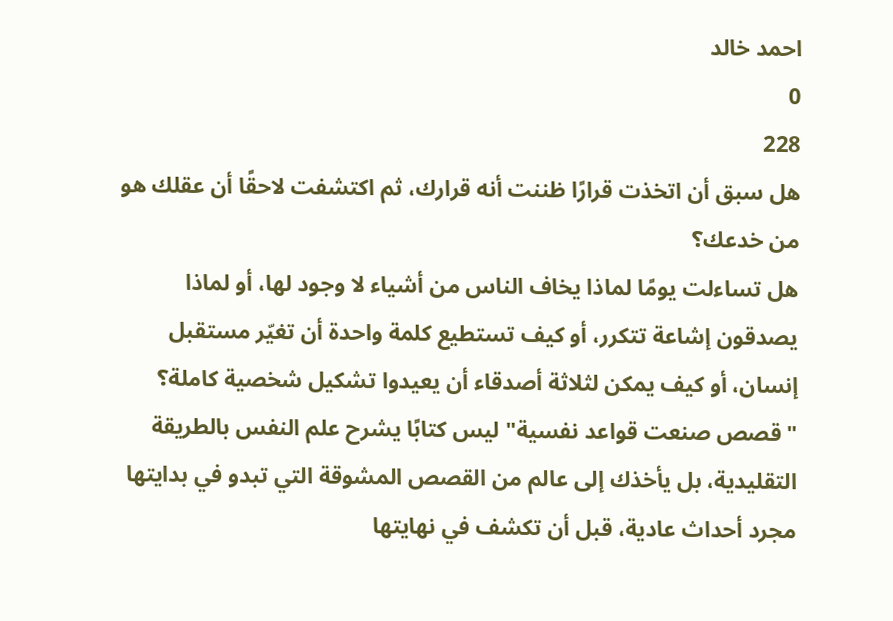احمد خالد
0
228
هل سبق أن اتخذت قرارًا ظننت أنه قرارك، ثم اكتشفت لاحقًا أن عقلك هو من خدعك؟
هل تساءلت يومًا لماذا يخاف الناس من أشياء لا وجود لها، أو لماذا يصدقون إشاعة تتكرر، أو كيف تستطيع كلمة واحدة أن تغيّر مستقبل إنسان، أو كيف يمكن لثلاثة أصدقاء أن يعيدوا تشكيل شخصية كاملة؟
"قصص صنعت قواعد نفسية" ليس كتابًا يشرح علم النفس بالطريقة التقليدية، بل يأخذك إلى عالم من القصص المشوقة التي تبدو في بدايتها مجرد أحداث عادية، قبل أن تكشف في نهايتها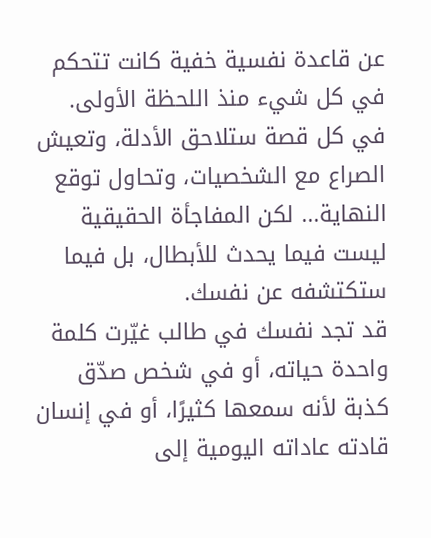عن قاعدة نفسية خفية كانت تتحكم في كل شيء منذ اللحظة الأولى.
في كل قصة ستلاحق الأدلة، وتعيش الصراع مع الشخصيات، وتحاول توقع النهاية... لكن المفاجأة الحقيقية ليست فيما يحدث للأبطال، بل فيما ستكتشفه عن نفسك.
قد تجد نفسك في طالب غيّرت كلمة واحدة حياته، أو في شخص صدّق كذبة لأنه سمعها كثيرًا، أو في إنسان قادته عاداته اليومية إلى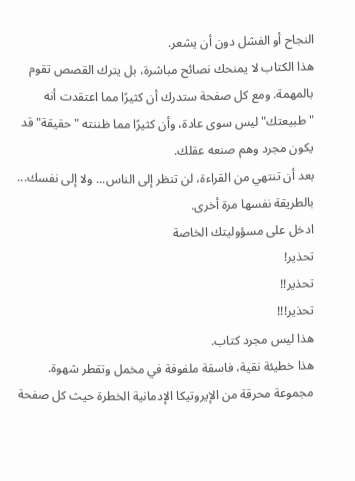النجاح أو الفشل دون أن يشعر.
هذا الكتاب لا يمنحك نصائح مباشرة، بل يترك القصص تقوم بالمهمة. ومع كل صفحة ستدرك أن كثيرًا مما اعتقدت أنه "طبيعتك" ليس سوى عادة، وأن كثيرًا مما ظننته "حقيقة" قد يكون مجرد وهم صنعه عقلك.
بعد أن تنتهي من القراءة، لن تنظر إلى الناس... ولا إلى نفسك... بالطريقة نفسها مرة أخرى.
ادخل على مسؤوليتك الخاصة
تحذير!
تحذير!!
تحذير!!!
هذا ليس مجرد كتاب.
هذا خطيئة نقية، فاسقة ملفوفة في مخمل وتقطر شهوة.
مجموعة محرقة من الإيروتيكا الإدمانية الخطرة حيث كل صفحة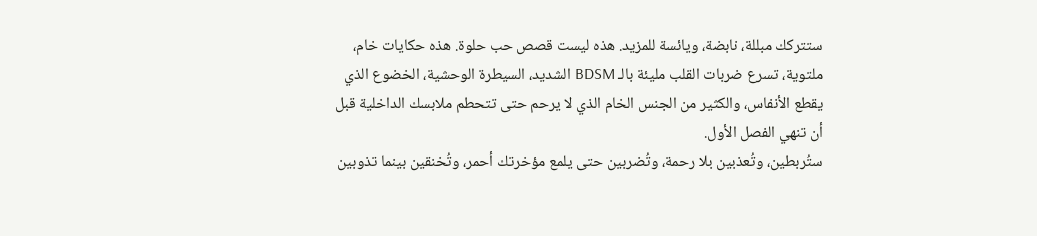ستتركك مبللة، نابضة، ويائسة للمزيد. هذه ليست قصص حب حلوة. هذه حكايات خام، ملتوية، تسرع ضربات القلب مليئة بالـ BDSM الشديد، السيطرة الوحشية، الخضوع الذي يقطع الأنفاس، والكثير من الجنس الخام الذي لا يرحم حتى تتحطم ملابسك الداخلية قبل أن تنهي الفصل الأول.
ستُربطين، وتُعذبين بلا رحمة، وتُضربين حتى يلمع مؤخرتك أحمر، وتُخنقين بينما تذوبين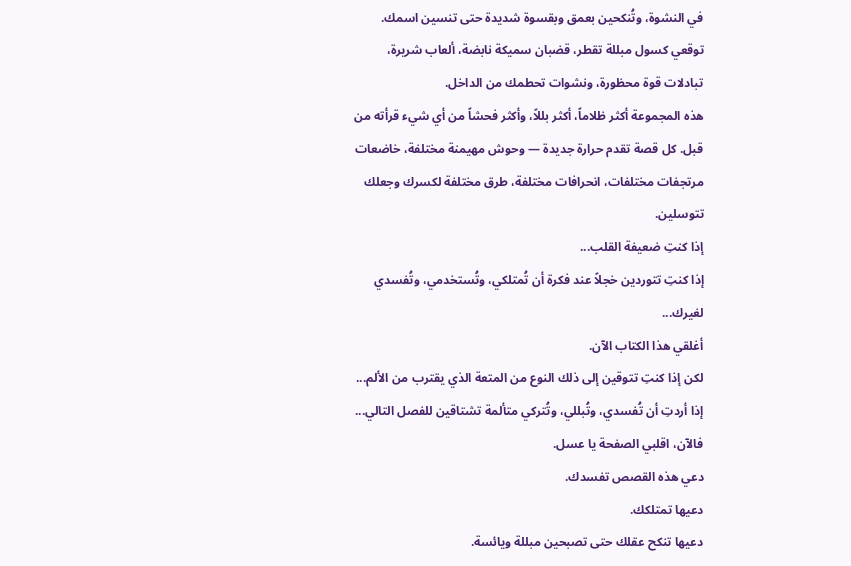في النشوة، وتُنكحين بعمق وبقسوة شديدة حتى تنسين اسمك. توقعي كسول مبللة تقطر، قضبان سميكة نابضة، ألعاب شريرة، تبادلات قوة محظورة، ونشوات تحطمك من الداخل.
هذه المجموعة أكثر ظلاماً، أكثر بللاً، وأكثر فحشاً من أي شيء قرأته من قبل. كل قصة تقدم حرارة جديدة — وحوش مهيمنة مختلفة، خاضعات مرتجفات مختلفات، انحرافات مختلفة، طرق مختلفة لكسرك وجعلك تتوسلين.
إذا كنتِ ضعيفة القلب...
إذا كنتِ تتوردين خجلاً عند فكرة أن تُمتلكي، وتُستخدمي، وتُفسدي لغيرك...
أغلقي هذا الكتاب الآن.
لكن إذا كنتِ تتوقين إلى ذلك النوع من المتعة الذي يقترب من الألم...
إذا أردتِ أن تُفسدي، وتُبللي، وتُتركي متألمة تشتاقين للفصل التالي...
فالآن، اقلبي الصفحة يا عسل.
دعي هذه القصص تفسدك.
دعيها تمتلكك.
دعيها تنكح عقلك حتى تصبحين مبللة ويائسة.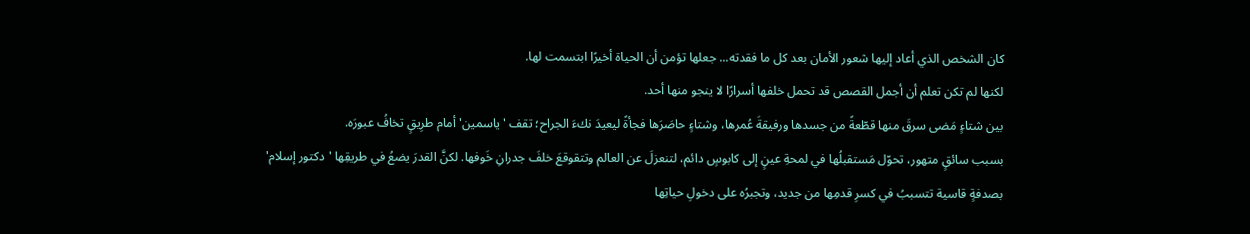كان الشخص الذي أعاد إليها شعور الأمان بعد كل ما فقدته... جعلها تؤمن أن الحياة أخيرًا ابتسمت لها.
لكنها لم تكن تعلم أن أجمل القصص قد تحمل خلفها أسرارًا لا ينجو منها أحد.
بين شتاءٍ مَضى سرقَ منها قطّعةً من جسدها ورفيقةَ عُمرها، وشتاءٍ حاصَرَها فجأةً ليعيدَ نكءَ الجراح؛ تقف 'ياسمين' أمام طرِيقٍ تخافُ عبورَه.
بسبب سائقٍ متهور، تحوّل مَستقبلُها في لمحةِ عينٍ إلى كابوسٍ دائم، لتنعزلَ عن العالم وتتقوقعَ خلفَ جدرانِ خَوفها. لكنَّ القدرَ يضعُ في طريقِها 'دكتور إسلام' بصدفةٍ قاسية تتسببُ في كسرِ قدمِها من جديد، وتجبرُه على دخولِ حياتِها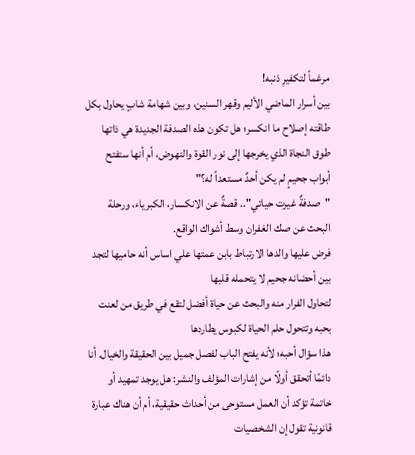مرغماً لتكفيرِ ذنبه!
بين أسرار الماضي الأليم وقهر السنين، وبين شهامة شابٍ يحاول بكل طاقته إصلاح ما انكسر؛ هل تكون هذه الصدفة الجديدة هي ذاتها طوق النجاة الذي يخرجها إلى نور القوة والنهوض، أم أنها ستفتح أبواب جحيمٍ لم يكن أحدٌ مستعداً له؟"
"صدفةٌ غيرت حياتي".. قصةٌ عن الانكسار، الكبرياء، ورحلة البحث عن صك الغفران وسط أشواك الواقع.
فرض عليها والدها الارتباط بابن عمتها علي اساس أنه حاميها لتجد بين أحضانه جحيم لا يتحمله قلبها
لتحاول الفرار منه والبحث عن حياة أفضل لتقع في طريق من لعنت بحبه وتتحول حلم الحياة لكبوس يطاردها
هذا سؤال أحبه؛ لأنه يفتح الباب لفصل جميل بين الحقيقة والخيال. أنا دائمًا أتحقق أولًا من إشارات المؤلف والنشر: هل يوجد تمهيد أو خاتمة تؤكد أن العمل مستوحى من أحداث حقيقية، أم أن هناك عبارة قانونية تقول إن الشخصيات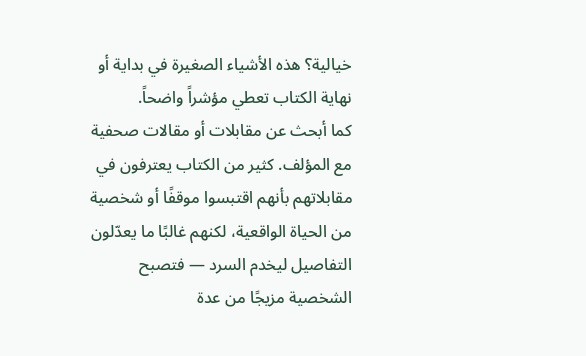خيالية؟ هذه الأشياء الصغيرة في بداية أو نهاية الكتاب تعطي مؤشراً واضحاً.
كما أبحث عن مقابلات أو مقالات صحفية مع المؤلف. كثير من الكتاب يعترفون في مقابلاتهم بأنهم اقتبسوا موقفًا أو شخصية من الحياة الواقعية، لكنهم غالبًا ما يعدّلون التفاصيل ليخدم السرد — فتصبح الشخصية مزيجًا من عدة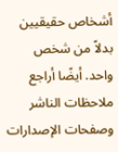أشخاص حقيقيين بدلاً من شخص واحد. أيضًا أراجع ملاحظات الناشر وصفحات الإصدارات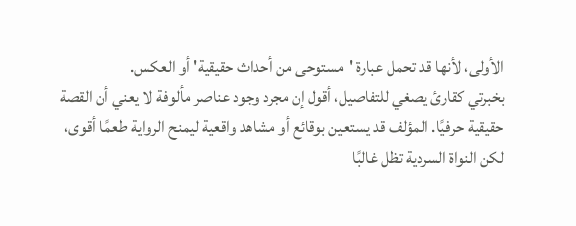الأولى، لأنها قد تحمل عبارة 'مستوحى من أحداث حقيقية' أو العكس.
بخبرتي كقارئ يصغي للتفاصيل، أقول إن مجرد وجود عناصر مألوفة لا يعني أن القصة حقيقية حرفيًا. المؤلف قد يستعين بوقائع أو مشاهد واقعية ليمنح الرواية طعمًا أقوى، لكن النواة السردية تظل غالبًا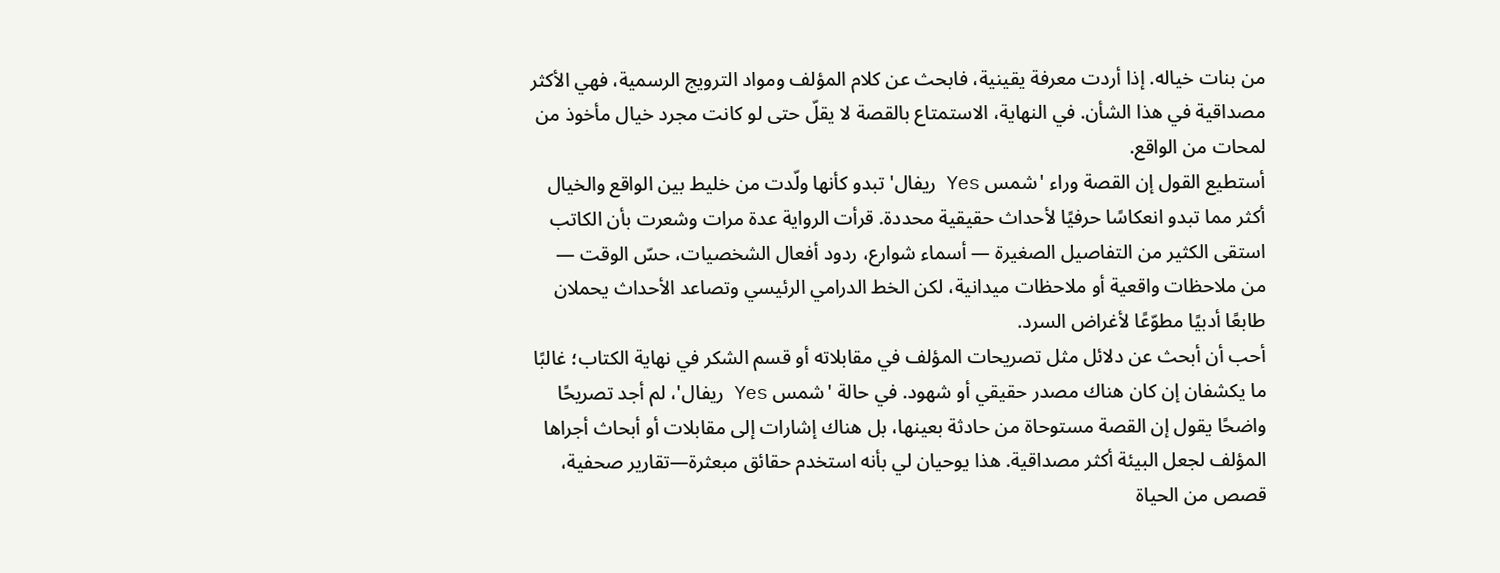من بنات خياله. إذا أردت معرفة يقينية، فابحث عن كلام المؤلف ومواد الترويج الرسمية، فهي الأكثر مصداقية في هذا الشأن. في النهاية، الاستمتاع بالقصة لا يقلّ حتى لو كانت مجرد خيال مأخوذ من لمحات من الواقع.
أستطيع القول إن القصة وراء 'شمس Yes ريفال' تبدو كأنها ولّدت من خليط بين الواقع والخيال أكثر مما تبدو انعكاسًا حرفيًا لأحداث حقيقية محددة. قرأت الرواية عدة مرات وشعرت بأن الكاتب استقى الكثير من التفاصيل الصغيرة — أسماء شوارع، ردود أفعال الشخصيات، حسّ الوقت — من ملاحظات واقعية أو ملاحظات ميدانية، لكن الخط الدرامي الرئيسي وتصاعد الأحداث يحملان طابعًا أدبيًا مطوّعًا لأغراض السرد.
أحب أن أبحث عن دلائل مثل تصريحات المؤلف في مقابلاته أو قسم الشكر في نهاية الكتاب؛ غالبًا ما يكشفان إن كان هناك مصدر حقيقي أو شهود. في حالة 'شمس Yes ريفال'، لم أجد تصريحًا واضحًا يقول إن القصة مستوحاة من حادثة بعينها، بل هناك إشارات إلى مقابلات أو أبحاث أجراها المؤلف لجعل البيئة أكثر مصداقية. هذا يوحيان لي بأنه استخدم حقائق مبعثرة—تقارير صحفية، قصص من الحياة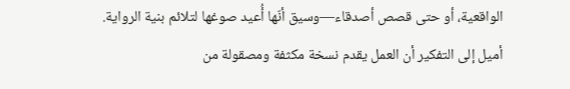الواقعية، أو حتى قصص أصدقاء—وسيق أنّها أُعيد صوغها لتلائم بنية الرواية.
أميل إلى التفكير أن العمل يقدم نسخة مكثفة ومصقولة من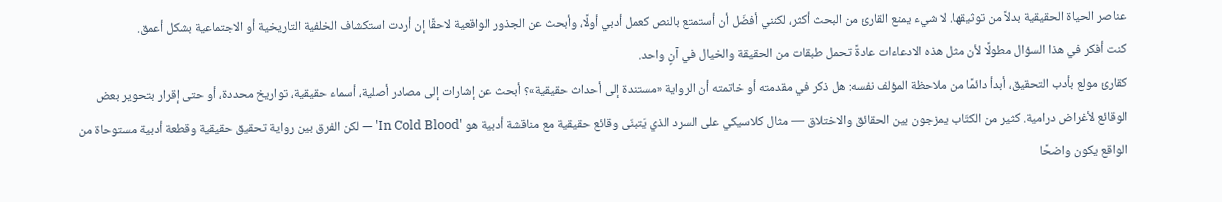عناصر الحياة الحقيقية بدلاً من توثيقها. لا شيء يمنع القارئ من البحث أكثر، لكنني أفضّل أن أستمتع بالنص كعمل أدبي أولًا، وأبحث عن الجذور الواقعية لاحقًا إن أردت استكشاف الخلفية التاريخية أو الاجتماعية بشكل أعمق.
كنت أفكر في هذا السؤال مطولًا لأن مثل هذه الادعاءات عادةً تحمل طبقات من الحقيقة والخيال في آنٍ واحد.
كقارئ مولع بأدب التحقيق، أبدأ دائمًا من ملاحظة المؤلف نفسه: هل ذكر في مقدمته أو خاتمته أن الرواية «مستندة إلى أحداث حقيقية»؟ أبحث عن إشارات إلى مصادر أصلية، أسماء حقيقية، تواريخ محددة، أو حتى إقرار بتحوير بعض الوقائع لأغراض درامية. كثير من الكتّاب يمزجون بين الحقائق والاختلاق — مثال كلاسيكي على السرد الذي يَتبنّى وقائع حقيقية مع مناقشة أدبية هو 'In Cold Blood' — لكن الفرق بين رواية تحقيق حقيقية وقطعة أدبية مستوحاة من الواقع يكون واضحًا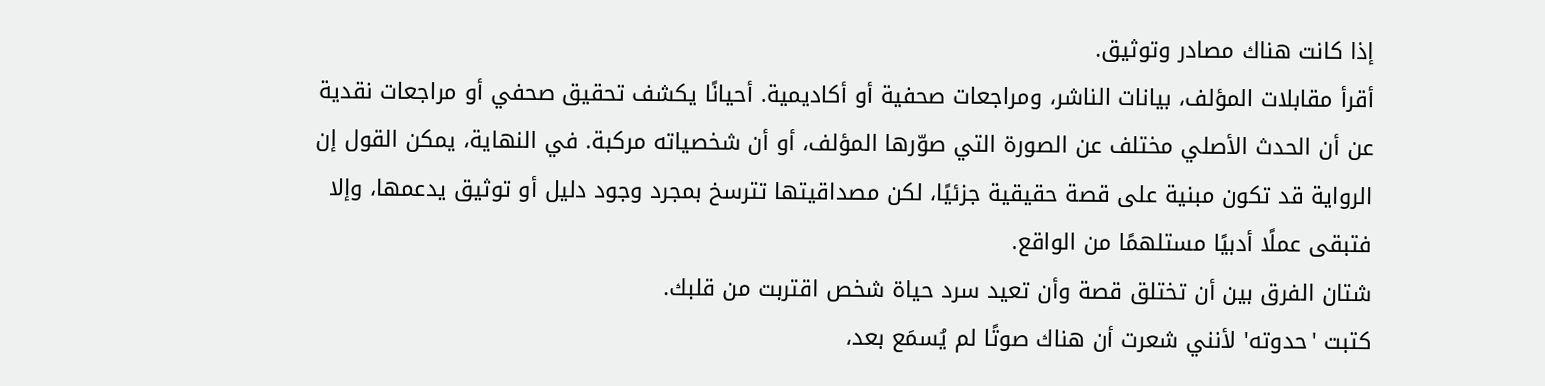إذا كانت هناك مصادر وتوثيق.
أقرأ مقابلات المؤلف، بيانات الناشر، ومراجعات صحفية أو أكاديمية. أحيانًا يكشف تحقيق صحفي أو مراجعات نقدية عن أن الحدث الأصلي مختلف عن الصورة التي صوّرها المؤلف، أو أن شخصياته مركبة. في النهاية، يمكن القول إن الرواية قد تكون مبنية على قصة حقيقية جزئيًا، لكن مصداقيتها تترسخ بمجرد وجود دليل أو توثيق يدعمها، وإلا فتبقى عملًا أدبيًا مستلهمًا من الواقع.
شتان الفرق بين أن تختلق قصة وأن تعيد سرد حياة شخص اقتربت من قلبك.
كتبت 'حدوته' لأنني شعرت أن هناك صوتًا لم يُسمَع بعد،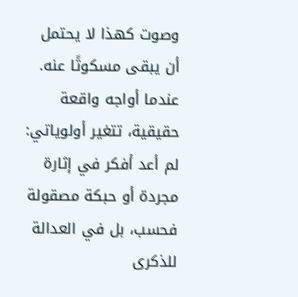وصوت كهذا لا يحتمل أن يبقى مسكوتًا عنه. عندما أواجه واقعة حقيقية، تتغير أولوياتي: لم أعد أفكر في إثارة مجردة أو حبكة مصقولة فحسب، بل في العدالة للذكرى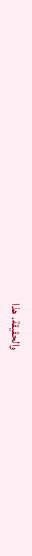والحقيقة. هذا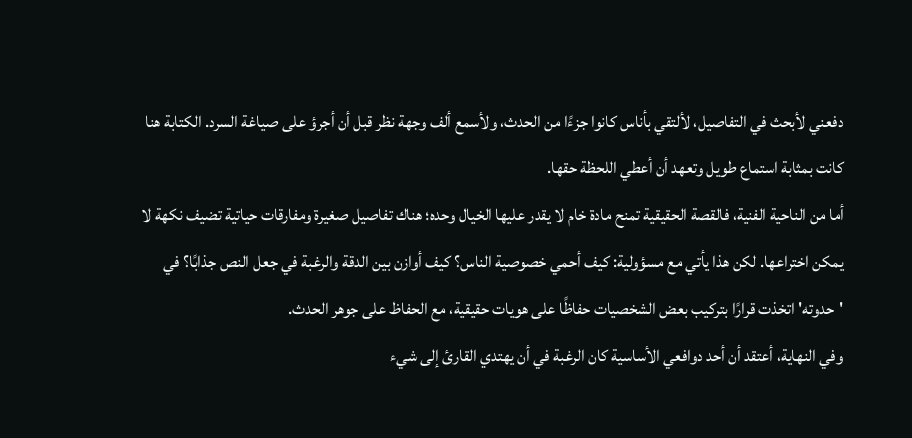دفعني لأبحث في التفاصيل، لألتقي بأناس كانوا جزءًا من الحدث، ولأسمع ألف وجهة نظر قبل أن أجرؤ على صياغة السرد. الكتابة هنا كانت بمثابة استماع طويل وتعهد أن أعطي اللحظة حقها.
أما من الناحية الفنية، فالقصة الحقيقية تمنح مادة خام لا يقدر عليها الخيال وحده؛ هناك تفاصيل صغيرة ومفارقات حياتية تضيف نكهة لا يمكن اختراعها. لكن هذا يأتي مع مسؤولية: كيف أحمي خصوصية الناس؟ كيف أوازن بين الدقة والرغبة في جعل النص جذابًا؟ في 'حدوته' اتخذت قرارًا بتركيب بعض الشخصيات حفاظًا على هويات حقيقية، مع الحفاظ على جوهر الحدث.
وفي النهاية، أعتقد أن أحد دوافعي الأساسية كان الرغبة في أن يهتدي القارئ إلى شيء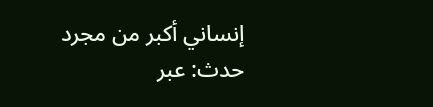إنساني أكبر من مجرد حدث: عبر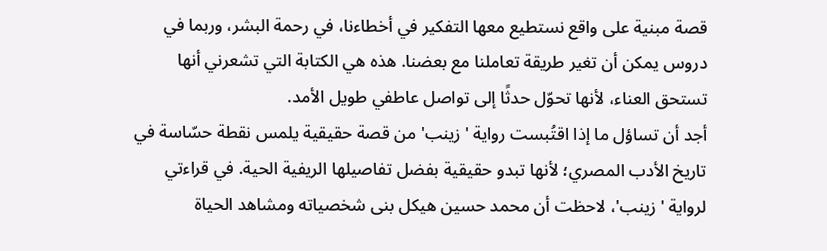قصة مبنية على واقع نستطيع معها التفكير في أخطاءنا، في رحمة البشر، وربما في دروس يمكن أن تغير طريقة تعاملنا مع بعضنا. هذه هي الكتابة التي تشعرني أنها تستحق العناء، لأنها تحوّل حدثًا إلى تواصل عاطفي طويل الأمد.
أجد أن تساؤل ما إذا اقتُبست رواية 'زينب' من قصة حقيقية يلمس نقطة حسّاسة في تاريخ الأدب المصري؛ لأنها تبدو حقيقية بفضل تفاصيلها الريفية الحية. في قراءتي لرواية 'زينب'، لاحظت أن محمد حسين هيكل بنى شخصياته ومشاهد الحياة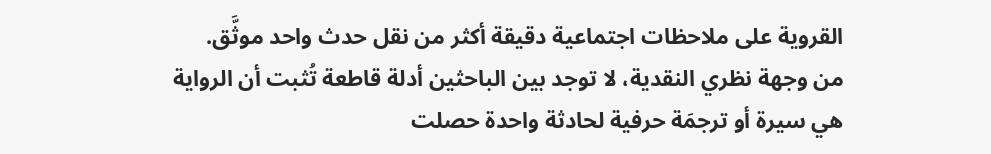القروية على ملاحظات اجتماعية دقيقة أكثر من نقل حدث واحد موثَّق.
من وجهة نظري النقدية، لا توجد بين الباحثين أدلة قاطعة تُثبت أن الرواية هي سيرة أو ترجمَة حرفية لحادثة واحدة حصلت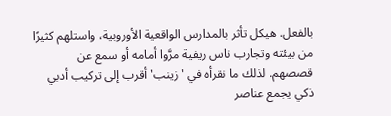بالفعل. هيكل تأثر بالمدارس الواقعية الأوروبية، واستلهم كثيرًا من بيئته وتجارب ناس ريفية مرَّوا أمامه أو سمع عن قصصهم. لذلك ما نقرأه في 'زينب' أقرب إلى تركيب أدبي ذكي يجمع عناصر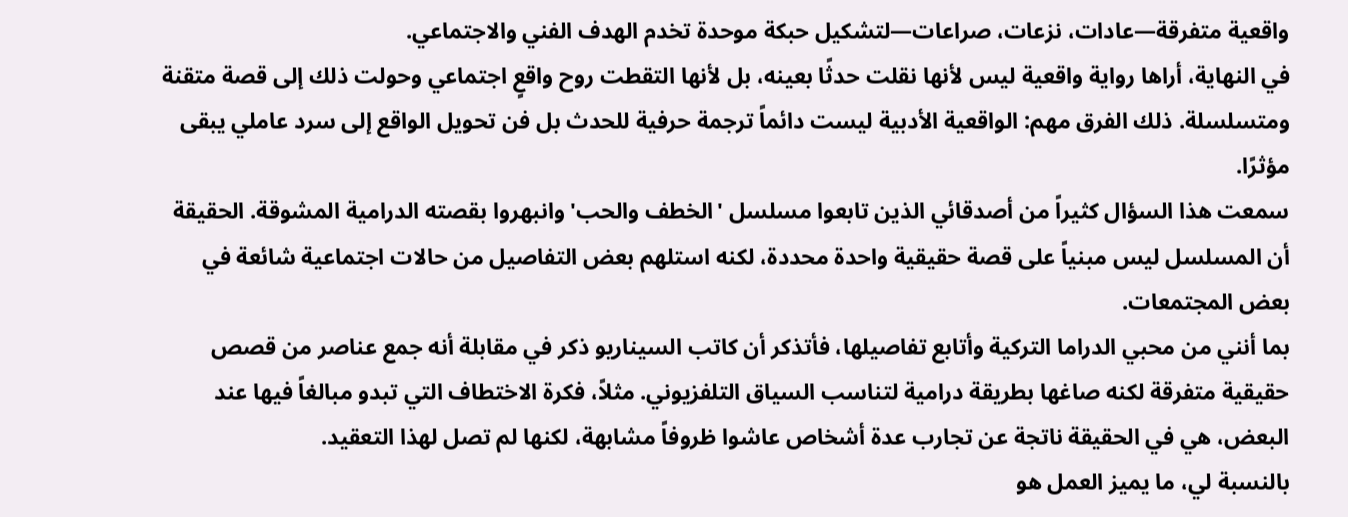واقعية متفرقة—عادات، نزعات، صراعات—لتشكيل حبكة موحدة تخدم الهدف الفني والاجتماعي.
في النهاية، أراها رواية واقعية ليس لأنها نقلت حدثًا بعينه، بل لأنها التقطت روح واقعٍ اجتماعي وحولت ذلك إلى قصة متقنة ومتسلسلة. ذلك الفرق مهم: الواقعية الأدبية ليست دائماً ترجمة حرفية للحدث بل فن تحويل الواقع إلى سرد عاملي يبقى مؤثرًا.
سمعت هذا السؤال كثيراً من أصدقائي الذين تابعوا مسلسل 'الخطف والحب' وانبهروا بقصته الدرامية المشوقة. الحقيقة أن المسلسل ليس مبنياً على قصة حقيقية واحدة محددة، لكنه استلهم بعض التفاصيل من حالات اجتماعية شائعة في بعض المجتمعات.
بما أنني من محبي الدراما التركية وأتابع تفاصيلها، فأتذكر أن كاتب السيناريو ذكر في مقابلة أنه جمع عناصر من قصص حقيقية متفرقة لكنه صاغها بطريقة درامية لتناسب السياق التلفزيوني. مثلاً، فكرة الاختطاف التي تبدو مبالغاً فيها عند البعض، هي في الحقيقة ناتجة عن تجارب عدة أشخاص عاشوا ظروفاً مشابهة، لكنها لم تصل لهذا التعقيد.
بالنسبة لي، ما يميز العمل هو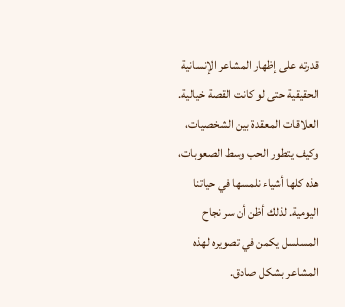قدرته على إظهار المشاعر الإنسانية الحقيقية حتى لو كانت القصة خيالية. العلاقات المعقدة بين الشخصيات، وكيف يتطور الحب وسط الصعوبات، هذه كلها أشياء نلمسها في حياتنا اليومية. لذلك أظن أن سر نجاح المسلسل يكمن في تصويره لهذه المشاعر بشكل صادق.